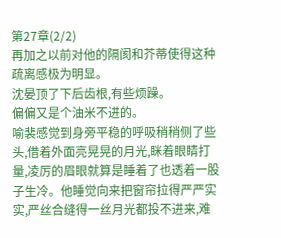第27章(2/2)
再加之以前对他的隔阂和芥蒂使得这种疏离感极为明显。
沈晏顶了下后齿根,有些烦躁。
偏偏又是个油米不进的。
喻裴感觉到身旁平稳的呼吸稍稍侧了些头,借着外面亮晃晃的月光,眯着眼睛打量,凌厉的眉眼就算是睡着了也透着一股子生冷。他睡觉向来把窗帘拉得严严实实,严丝合缝得一丝月光都投不进来,难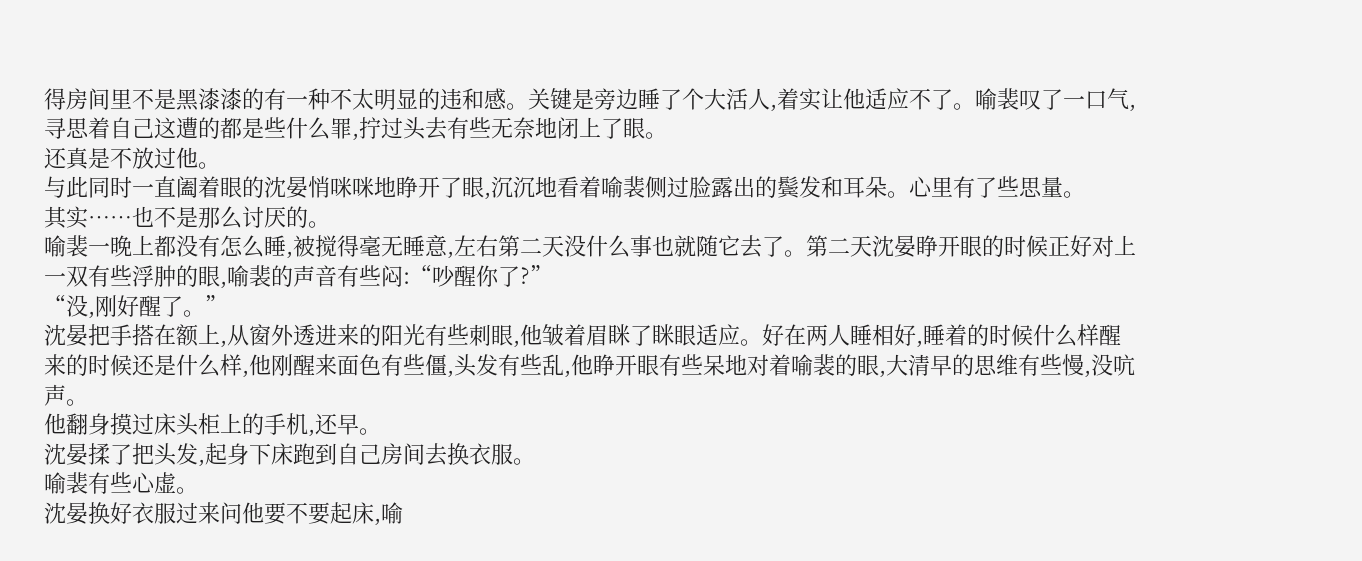得房间里不是黑漆漆的有一种不太明显的违和感。关键是旁边睡了个大活人,着实让他适应不了。喻裴叹了一口气,寻思着自己这遭的都是些什么罪,拧过头去有些无奈地闭上了眼。
还真是不放过他。
与此同时一直阖着眼的沈晏悄咪咪地睁开了眼,沉沉地看着喻裴侧过脸露出的鬓发和耳朵。心里有了些思量。
其实……也不是那么讨厌的。
喻裴一晚上都没有怎么睡,被搅得毫无睡意,左右第二天没什么事也就随它去了。第二天沈晏睁开眼的时候正好对上一双有些浮肿的眼,喻裴的声音有些闷:“吵醒你了?”
“没,刚好醒了。”
沈晏把手搭在额上,从窗外透进来的阳光有些刺眼,他皱着眉眯了眯眼适应。好在两人睡相好,睡着的时候什么样醒来的时候还是什么样,他刚醒来面色有些僵,头发有些乱,他睁开眼有些呆地对着喻裴的眼,大清早的思维有些慢,没吭声。
他翻身摸过床头柜上的手机,还早。
沈晏揉了把头发,起身下床跑到自己房间去换衣服。
喻裴有些心虚。
沈晏换好衣服过来问他要不要起床,喻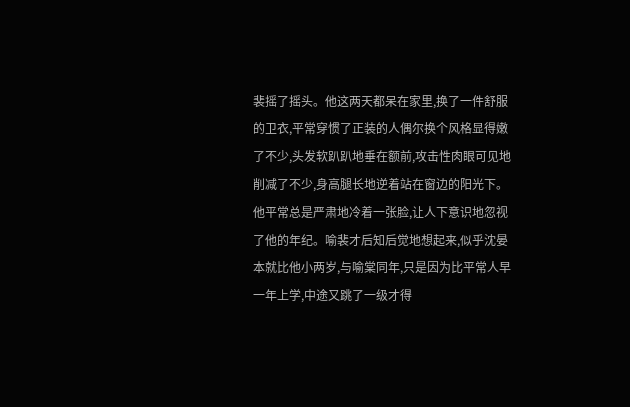裴摇了摇头。他这两天都呆在家里,换了一件舒服的卫衣,平常穿惯了正装的人偶尔换个风格显得嫩了不少,头发软趴趴地垂在额前,攻击性肉眼可见地削减了不少,身高腿长地逆着站在窗边的阳光下。他平常总是严肃地冷着一张脸,让人下意识地忽视了他的年纪。喻裴才后知后觉地想起来,似乎沈晏本就比他小两岁,与喻棠同年,只是因为比平常人早一年上学,中途又跳了一级才得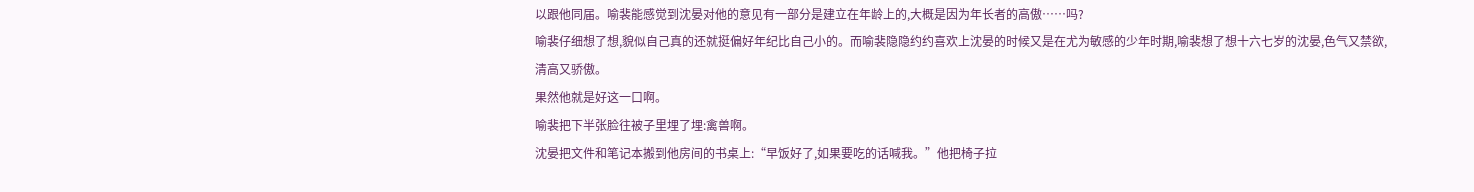以跟他同届。喻裴能感觉到沈晏对他的意见有一部分是建立在年龄上的,大概是因为年长者的高傲……吗?
喻裴仔细想了想,貌似自己真的还就挺偏好年纪比自己小的。而喻裴隐隐约约喜欢上沈晏的时候又是在尤为敏感的少年时期,喻裴想了想十六七岁的沈晏,色气又禁欲,清高又骄傲。
果然他就是好这一口啊。
喻裴把下半张脸往被子里埋了埋:禽兽啊。
沈晏把文件和笔记本搬到他房间的书桌上:“早饭好了,如果要吃的话喊我。”他把椅子拉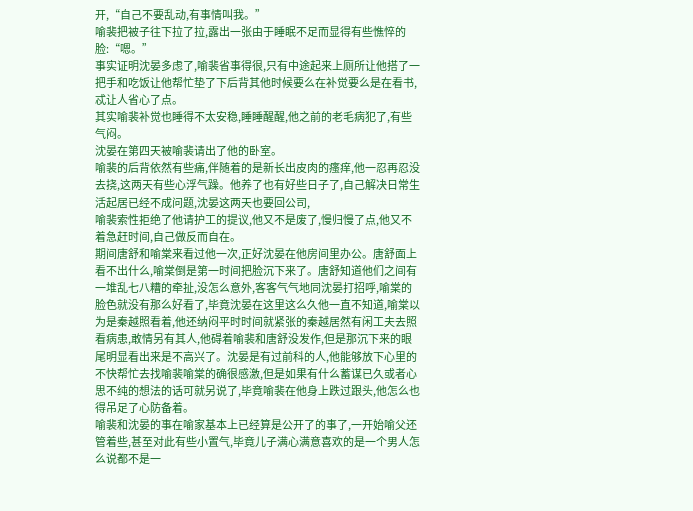开,“自己不要乱动,有事情叫我。”
喻裴把被子往下拉了拉,露出一张由于睡眠不足而显得有些憔悴的脸:“嗯。”
事实证明沈晏多虑了,喻裴省事得很,只有中途起来上厕所让他搭了一把手和吃饭让他帮忙垫了下后背其他时候要么在补觉要么是在看书,忒让人省心了点。
其实喻裴补觉也睡得不太安稳,睡睡醒醒,他之前的老毛病犯了,有些气闷。
沈晏在第四天被喻裴请出了他的卧室。
喻裴的后背依然有些痛,伴随着的是新长出皮肉的瘙痒,他一忍再忍没去挠,这两天有些心浮气躁。他养了也有好些日子了,自己解决日常生活起居已经不成问题,沈晏这两天也要回公司,
喻裴索性拒绝了他请护工的提议,他又不是废了,慢归慢了点,他又不着急赶时间,自己做反而自在。
期间唐舒和喻棠来看过他一次,正好沈晏在他房间里办公。唐舒面上看不出什么,喻棠倒是第一时间把脸沉下来了。唐舒知道他们之间有一堆乱七八糟的牵扯,没怎么意外,客客气气地同沈晏打招呼,喻棠的脸色就没有那么好看了,毕竟沈晏在这里这么久他一直不知道,喻棠以为是秦越照看着,他还纳闷平时时间就紧张的秦越居然有闲工夫去照看病患,敢情另有其人,他碍着喻裴和唐舒没发作,但是那沉下来的眼尾明显看出来是不高兴了。沈晏是有过前科的人,他能够放下心里的不快帮忙去找喻裴喻棠的确很感激,但是如果有什么蓄谋已久或者心思不纯的想法的话可就另说了,毕竟喻裴在他身上跌过跟头,他怎么也得吊足了心防备着。
喻裴和沈晏的事在喻家基本上已经算是公开了的事了,一开始喻父还管着些,甚至对此有些小置气,毕竟儿子满心满意喜欢的是一个男人怎么说都不是一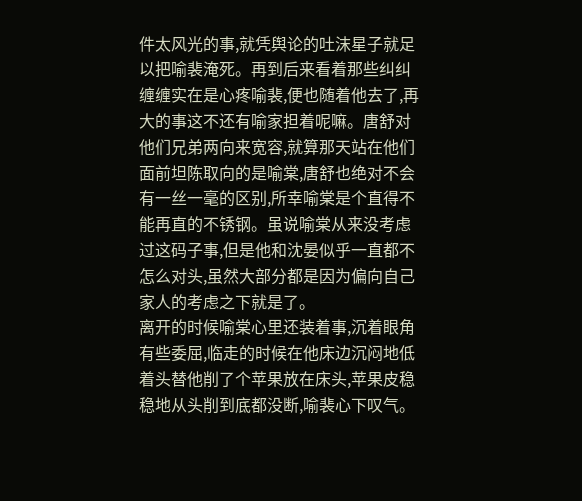件太风光的事,就凭舆论的吐沫星子就足以把喻裴淹死。再到后来看着那些纠纠缠缠实在是心疼喻裴,便也随着他去了,再大的事这不还有喻家担着呢嘛。唐舒对他们兄弟两向来宽容,就算那天站在他们面前坦陈取向的是喻棠,唐舒也绝对不会有一丝一毫的区别,所幸喻棠是个直得不能再直的不锈钢。虽说喻棠从来没考虑过这码子事,但是他和沈晏似乎一直都不怎么对头,虽然大部分都是因为偏向自己家人的考虑之下就是了。
离开的时候喻棠心里还装着事,沉着眼角有些委屈,临走的时候在他床边沉闷地低着头替他削了个苹果放在床头,苹果皮稳稳地从头削到底都没断,喻裴心下叹气。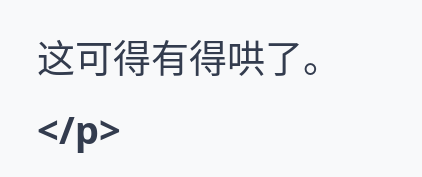这可得有得哄了。
</p>